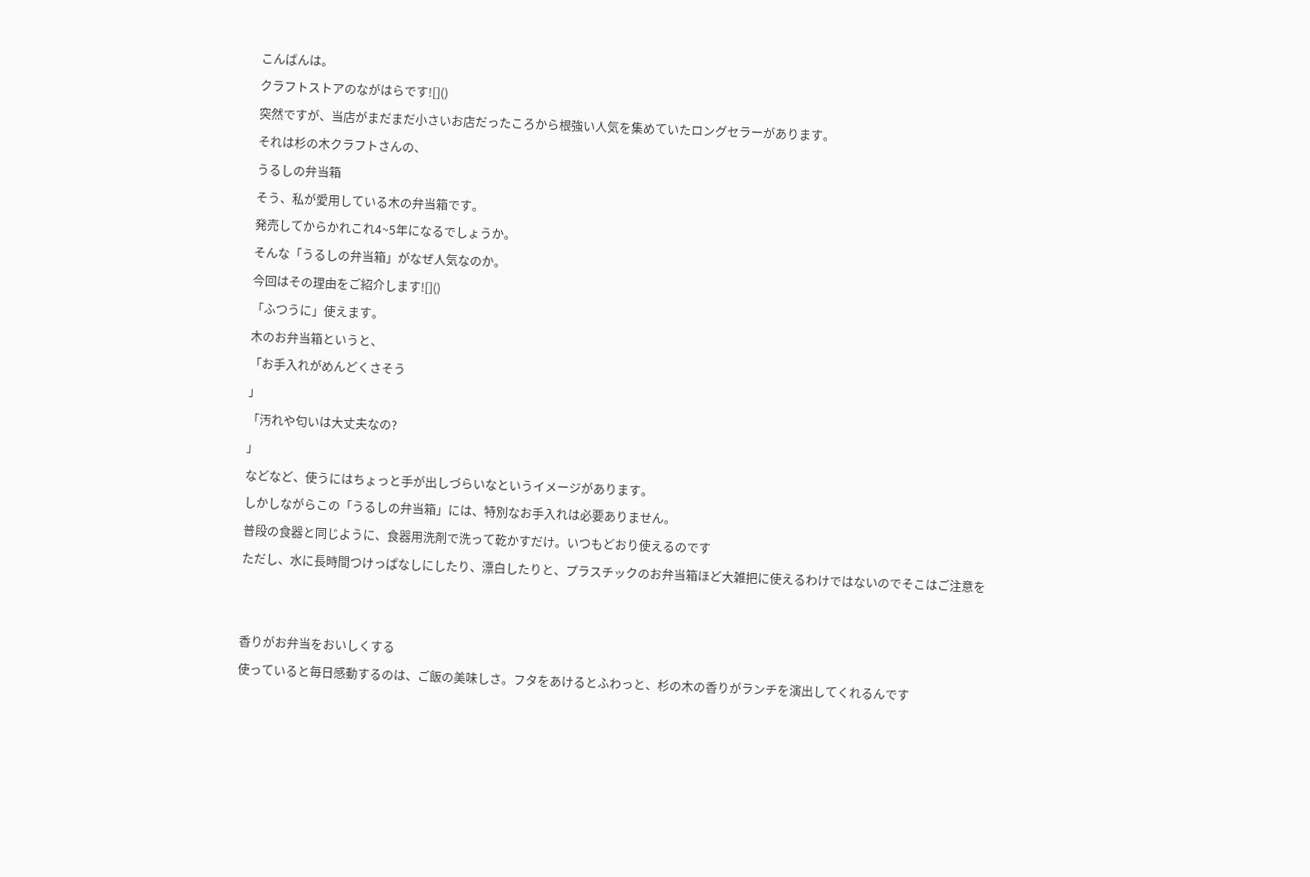こんばんは。
クラフトストアのながはらです![]()
突然ですが、当店がまだまだ小さいお店だったころから根強い人気を集めていたロングセラーがあります。
それは杉の木クラフトさんの、
うるしの弁当箱
そう、私が愛用している木の弁当箱です。
発売してからかれこれ4~5年になるでしょうか。
そんな「うるしの弁当箱」がなぜ人気なのか。
今回はその理由をご紹介します![]()
「ふつうに」使えます。
木のお弁当箱というと、
「お手入れがめんどくさそう
」
「汚れや匂いは大丈夫なの?
」
などなど、使うにはちょっと手が出しづらいなというイメージがあります。
しかしながらこの「うるしの弁当箱」には、特別なお手入れは必要ありません。
普段の食器と同じように、食器用洗剤で洗って乾かすだけ。いつもどおり使えるのです
ただし、水に長時間つけっぱなしにしたり、漂白したりと、プラスチックのお弁当箱ほど大雑把に使えるわけではないのでそこはご注意を


香りがお弁当をおいしくする
使っていると毎日感動するのは、ご飯の美味しさ。フタをあけるとふわっと、杉の木の香りがランチを演出してくれるんです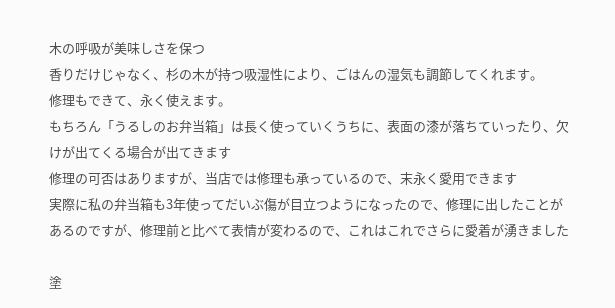木の呼吸が美味しさを保つ
香りだけじゃなく、杉の木が持つ吸湿性により、ごはんの湿気も調節してくれます。
修理もできて、永く使えます。
もちろん「うるしのお弁当箱」は長く使っていくうちに、表面の漆が落ちていったり、欠けが出てくる場合が出てきます
修理の可否はありますが、当店では修理も承っているので、末永く愛用できます
実際に私の弁当箱も3年使ってだいぶ傷が目立つようになったので、修理に出したことがあるのですが、修理前と比べて表情が変わるので、これはこれでさらに愛着が湧きました

塗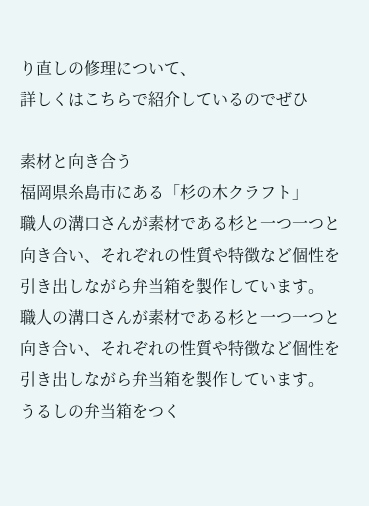り直しの修理について、
詳しくはこちらで紹介しているのでぜひ

素材と向き合う
福岡県糸島市にある「杉の木クラフト」
職人の溝口さんが素材である杉と一つ一つと向き合い、それぞれの性質や特徴など個性を引き出しながら弁当箱を製作しています。
職人の溝口さんが素材である杉と一つ一つと向き合い、それぞれの性質や特徴など個性を引き出しながら弁当箱を製作しています。
うるしの弁当箱をつく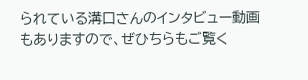られている溝口さんのインタビュー動画もありますので、ぜひちらもご覧く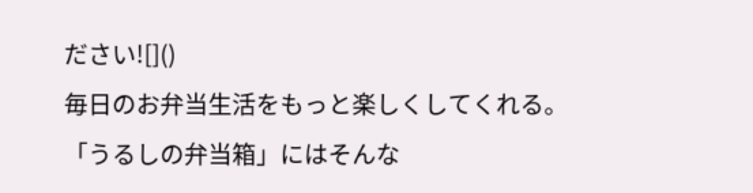ださい![]()
毎日のお弁当生活をもっと楽しくしてくれる。
「うるしの弁当箱」にはそんな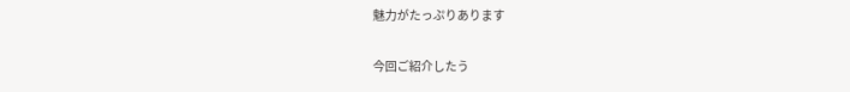魅力がたっぷりあります

今回ご紹介したう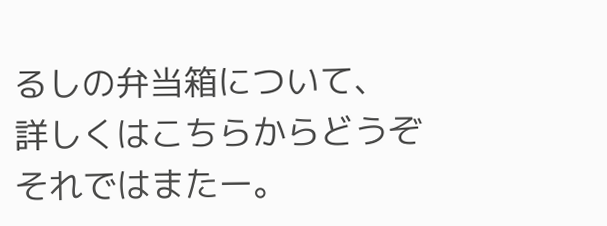るしの弁当箱について、
詳しくはこちらからどうぞ
それではまたー。